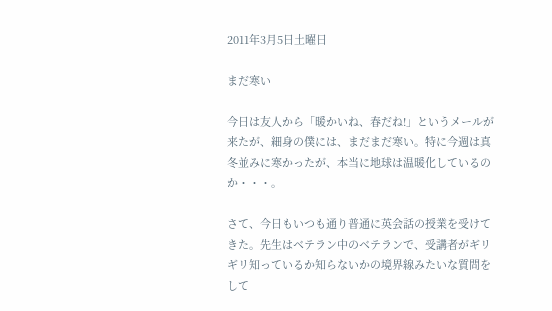2011年3月5日土曜日

まだ寒い

今日は友人から「暖かいね、春だね!」というメールが来たが、細身の僕には、まだまだ寒い。特に今週は真冬並みに寒かったが、本当に地球は温暖化しているのか・・・。

さて、今日もいつも通り普通に英会話の授業を受けてきた。先生はベテラン中のベテランで、受講者がギリギリ知っているか知らないかの境界線みたいな質問をして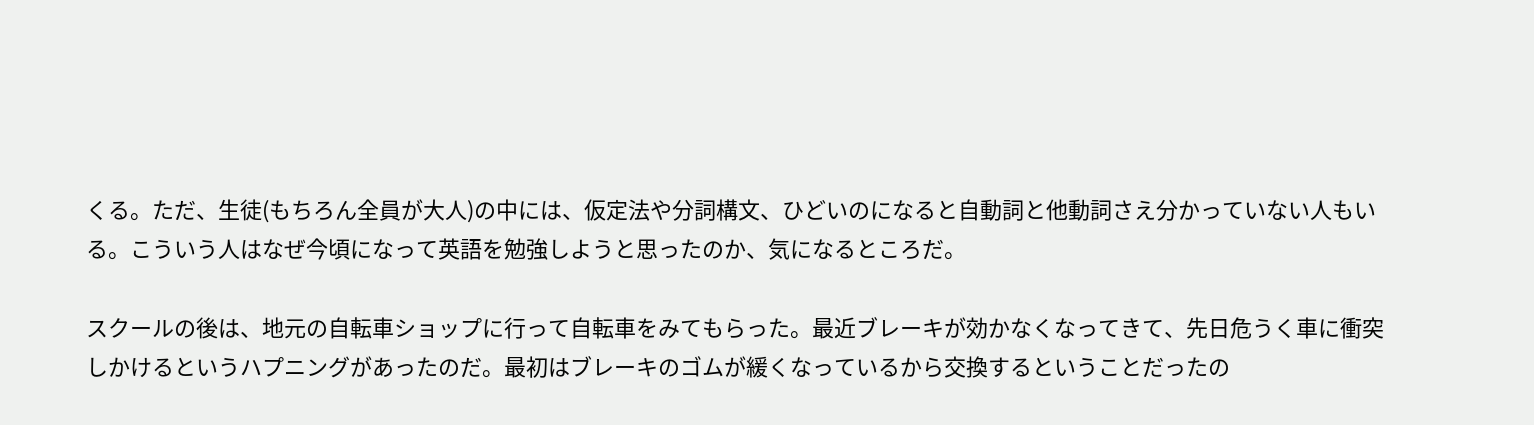くる。ただ、生徒(もちろん全員が大人)の中には、仮定法や分詞構文、ひどいのになると自動詞と他動詞さえ分かっていない人もいる。こういう人はなぜ今頃になって英語を勉強しようと思ったのか、気になるところだ。

スクールの後は、地元の自転車ショップに行って自転車をみてもらった。最近ブレーキが効かなくなってきて、先日危うく車に衝突しかけるというハプニングがあったのだ。最初はブレーキのゴムが緩くなっているから交換するということだったの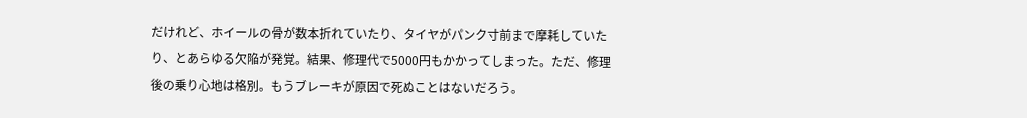だけれど、ホイールの骨が数本折れていたり、タイヤがパンク寸前まで摩耗していたり、とあらゆる欠陥が発覚。結果、修理代で5000円もかかってしまった。ただ、修理後の乗り心地は格別。もうブレーキが原因で死ぬことはないだろう。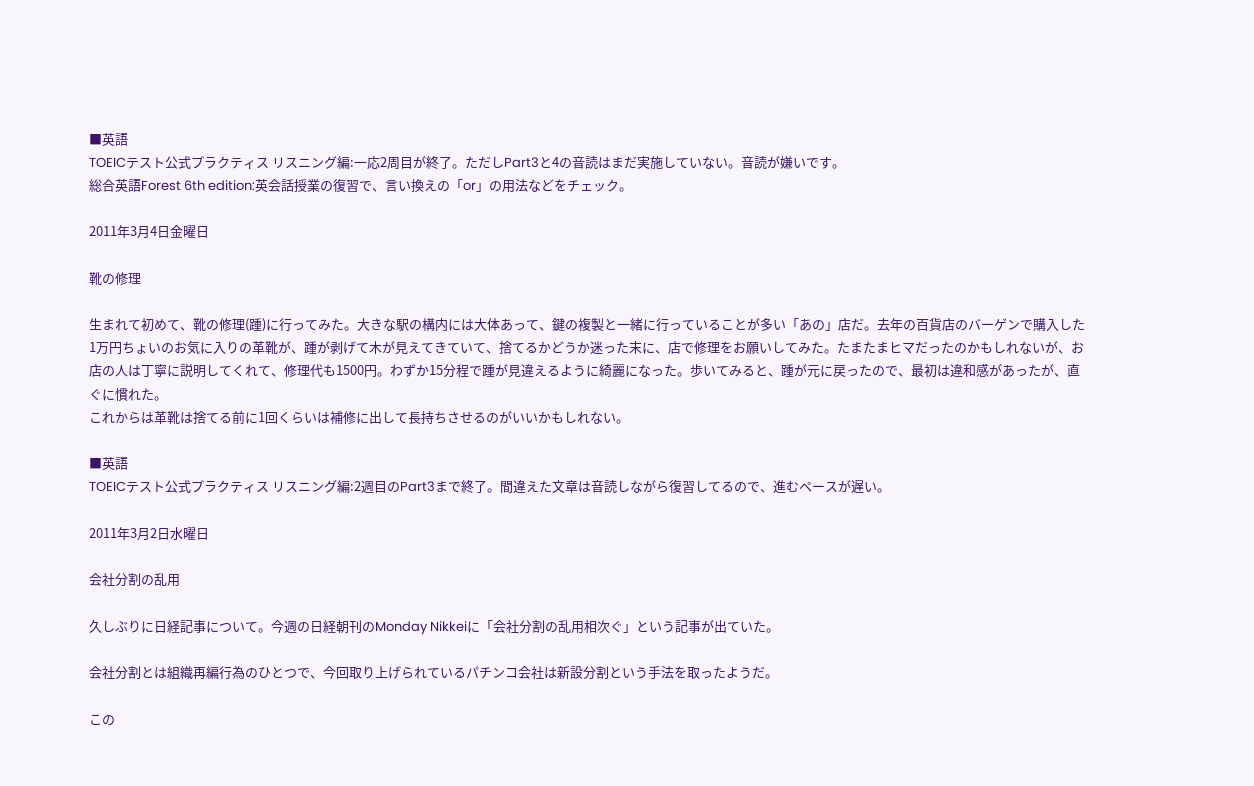■英語
TOEICテスト公式プラクティス リスニング編:一応2周目が終了。ただしPart3と4の音読はまだ実施していない。音読が嫌いです。
総合英語Forest 6th edition:英会話授業の復習で、言い換えの「or」の用法などをチェック。

2011年3月4日金曜日

靴の修理

生まれて初めて、靴の修理(踵)に行ってみた。大きな駅の構内には大体あって、鍵の複製と一緒に行っていることが多い「あの」店だ。去年の百貨店のバーゲンで購入した1万円ちょいのお気に入りの革靴が、踵が剥げて木が見えてきていて、捨てるかどうか迷った末に、店で修理をお願いしてみた。たまたまヒマだったのかもしれないが、お店の人は丁寧に説明してくれて、修理代も1500円。わずか15分程で踵が見違えるように綺麗になった。歩いてみると、踵が元に戻ったので、最初は違和感があったが、直ぐに慣れた。
これからは革靴は捨てる前に1回くらいは補修に出して長持ちさせるのがいいかもしれない。

■英語
TOEICテスト公式プラクティス リスニング編:2週目のPart3まで終了。間違えた文章は音読しながら復習してるので、進むペースが遅い。

2011年3月2日水曜日

会社分割の乱用

久しぶりに日経記事について。今週の日経朝刊のMonday Nikkeiに「会社分割の乱用相次ぐ」という記事が出ていた。

会社分割とは組織再編行為のひとつで、今回取り上げられているパチンコ会社は新設分割という手法を取ったようだ。

この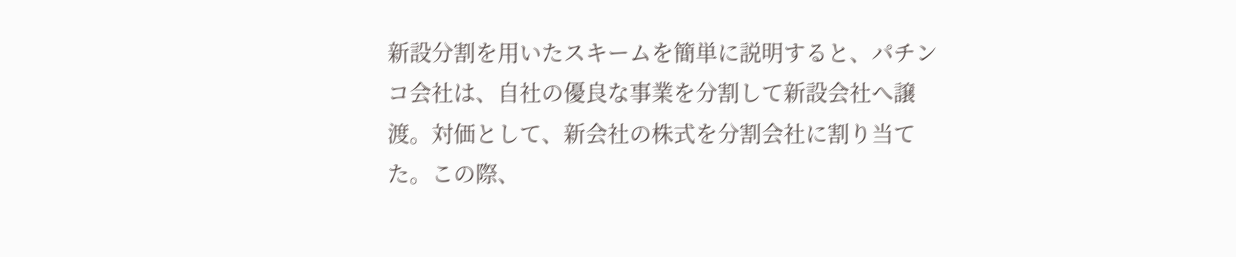新設分割を用いたスキームを簡単に説明すると、パチンコ会社は、自社の優良な事業を分割して新設会社へ譲渡。対価として、新会社の株式を分割会社に割り当てた。この際、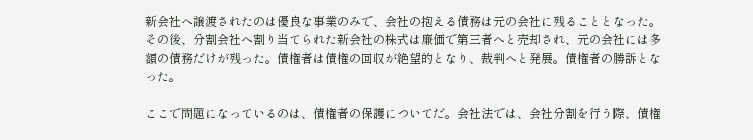新会社へ譲渡されたのは優良な事業のみで、会社の抱える債務は元の会社に残ることとなった。その後、分割会社へ割り当てられた新会社の株式は廉価で第三者へと売却され、元の会社には多額の債務だけが残った。債権者は債権の回収が絶望的となり、裁判へと発展。債権者の勝訴となった。

ここで問題になっているのは、債権者の保護についてだ。会社法では、会社分割を行う際、債権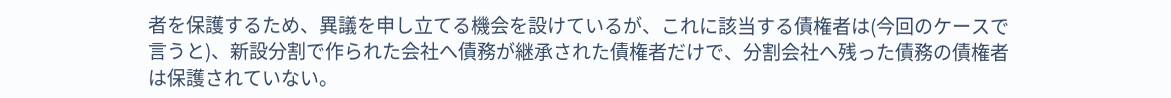者を保護するため、異議を申し立てる機会を設けているが、これに該当する債権者は(今回のケースで言うと)、新設分割で作られた会社へ債務が継承された債権者だけで、分割会社へ残った債務の債権者は保護されていない。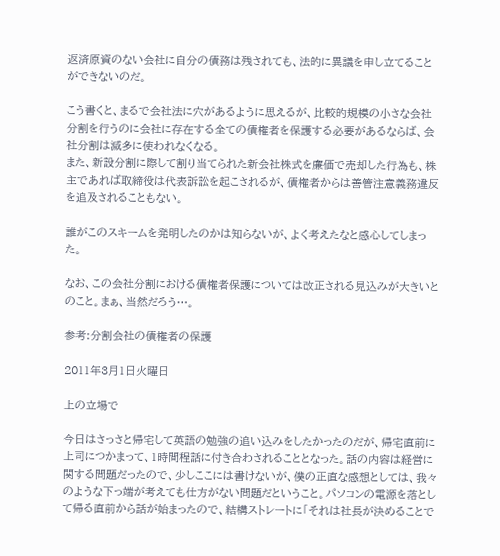返済原資のない会社に自分の債務は残されても、法的に異議を申し立てることができないのだ。

こう書くと、まるで会社法に穴があるように思えるが、比較的規模の小さな会社分割を行うのに会社に存在する全ての債権者を保護する必要があるならば、会社分割は滅多に使われなくなる。
また、新設分割に際して割り当てられた新会社株式を廉価で売却した行為も、株主であれば取締役は代表訴訟を起こされるが、債権者からは善管注意義務違反を追及されることもない。

誰がこのスキームを発明したのかは知らないが、よく考えたなと感心してしまった。

なお、この会社分割における債権者保護については改正される見込みが大きいとのこと。まぁ、当然だろう…。

参考:分割会社の債権者の保護

2011年3月1日火曜日

上の立場で

今日はさっさと帰宅して英語の勉強の追い込みをしたかったのだが、帰宅直前に上司につかまって、1時間程話に付き合わされることとなった。話の内容は経営に関する問題だったので、少しここには書けないが、僕の正直な感想としては、我々のような下っ端が考えても仕方がない問題だということ。パソコンの電源を落として帰る直前から話が始まったので、結構ストレートに「それは社長が決めることで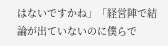はないですかね」「経営陣で結論が出ていないのに僕らで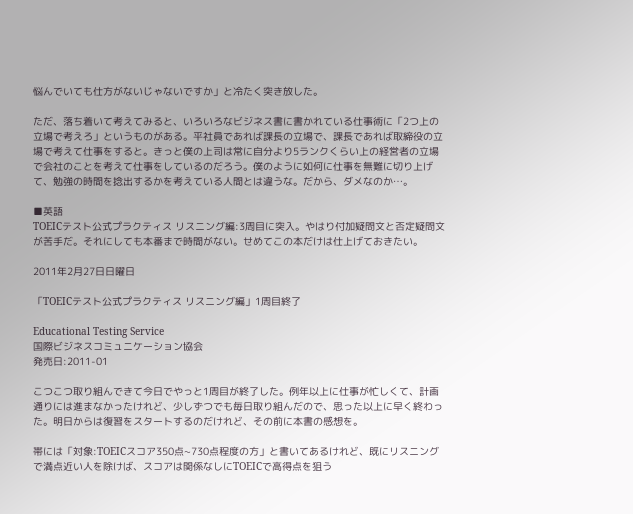悩んでいても仕方がないじゃないですか」と冷たく突き放した。

ただ、落ち着いて考えてみると、いろいろなビジネス書に書かれている仕事術に「2つ上の立場で考えろ」というものがある。平社員であれば課長の立場で、課長であれば取締役の立場で考えて仕事をすると。きっと僕の上司は常に自分より5ランクくらい上の経営者の立場で会社のことを考えて仕事をしているのだろう。僕のように如何に仕事を無難に切り上げて、勉強の時間を捻出するかを考えている人間とは違うな。だから、ダメなのか…。

■英語
TOEICテスト公式プラクティス リスニング編:3周目に突入。やはり付加疑問文と否定疑問文が苦手だ。それにしても本番まで時間がない。せめてこの本だけは仕上げておきたい。

2011年2月27日日曜日

「TOEICテスト公式プラクティス リスニング編」1周目終了

Educational Testing Service
国際ビジネスコミュニケーション協会
発売日:2011-01

こつこつ取り組んできて今日でやっと1周目が終了した。例年以上に仕事が忙しくて、計画通りには進まなかったけれど、少しずつでも毎日取り組んだので、思った以上に早く終わった。明日からは復習をスタートするのだけれど、その前に本書の感想を。

帯には「対象:TOEICスコア350点~730点程度の方」と書いてあるけれど、既にリスニングで満点近い人を除けば、スコアは関係なしにTOEICで高得点を狙う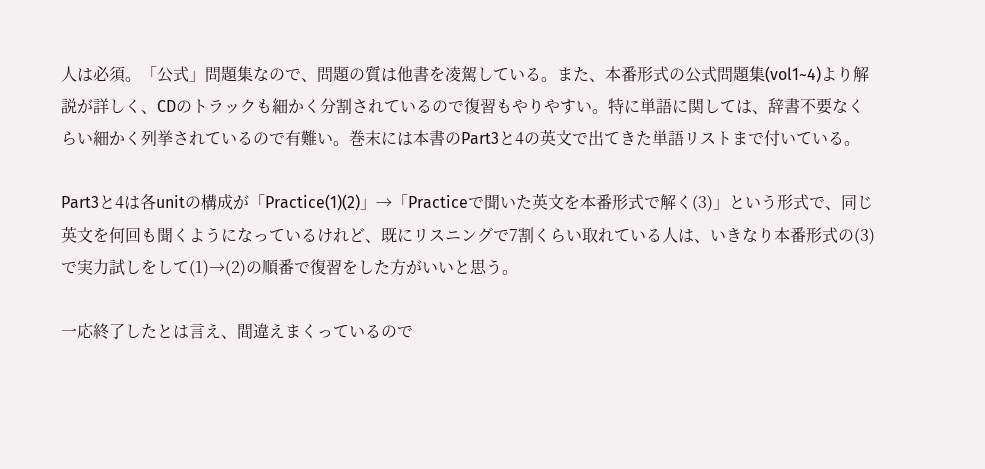人は必須。「公式」問題集なので、問題の質は他書を凌駕している。また、本番形式の公式問題集(vol1~4)より解説が詳しく、CDのトラックも細かく分割されているので復習もやりやすい。特に単語に関しては、辞書不要なくらい細かく列挙されているので有難い。巻末には本書のPart3と4の英文で出てきた単語リストまで付いている。

Part3と4は各unitの構成が「Practice(1)(2)」→「Practiceで聞いた英文を本番形式で解く(3)」という形式で、同じ英文を何回も聞くようになっているけれど、既にリスニングで7割くらい取れている人は、いきなり本番形式の(3)で実力試しをして(1)→(2)の順番で復習をした方がいいと思う。

一応終了したとは言え、間違えまくっているので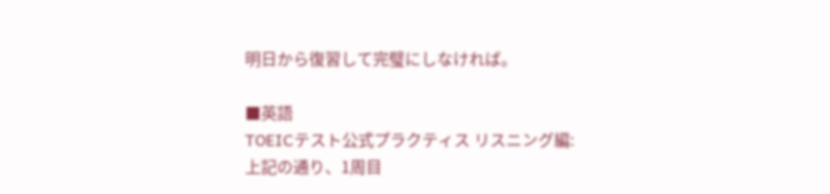明日から復習して完璧にしなければ。

■英語
TOEICテスト公式プラクティス リスニング編:上記の通り、1周目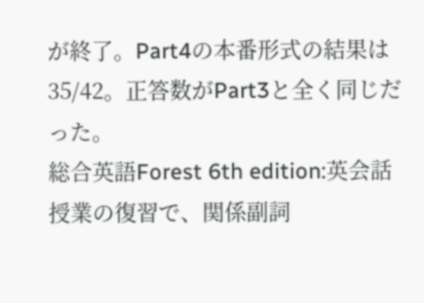が終了。Part4の本番形式の結果は35/42。正答数がPart3と全く同じだった。
総合英語Forest 6th edition:英会話授業の復習で、関係副詞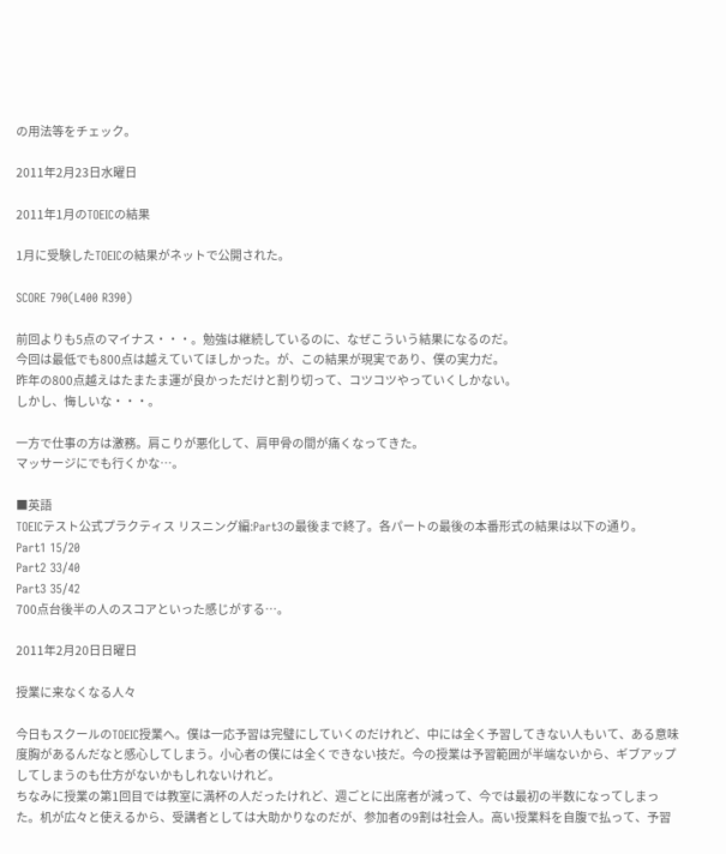の用法等をチェック。

2011年2月23日水曜日

2011年1月のTOEICの結果

1月に受験したTOEICの結果がネットで公開された。

SCORE 790(L400 R390)

前回よりも5点のマイナス・・・。勉強は継続しているのに、なぜこういう結果になるのだ。
今回は最低でも800点は越えていてほしかった。が、この結果が現実であり、僕の実力だ。
昨年の800点越えはたまたま運が良かっただけと割り切って、コツコツやっていくしかない。
しかし、悔しいな・・・。

一方で仕事の方は激務。肩こりが悪化して、肩甲骨の間が痛くなってきた。
マッサージにでも行くかな…。

■英語
TOEICテスト公式プラクティス リスニング編:Part3の最後まで終了。各パートの最後の本番形式の結果は以下の通り。
Part1 15/20
Part2 33/40
Part3 35/42
700点台後半の人のスコアといった感じがする…。

2011年2月20日日曜日

授業に来なくなる人々

今日もスクールのTOEIC授業へ。僕は一応予習は完璧にしていくのだけれど、中には全く予習してきない人もいて、ある意味度胸があるんだなと感心してしまう。小心者の僕には全くできない技だ。今の授業は予習範囲が半端ないから、ギブアップしてしまうのも仕方がないかもしれないけれど。
ちなみに授業の第1回目では教室に満杯の人だったけれど、週ごとに出席者が減って、今では最初の半数になってしまった。机が広々と使えるから、受講者としては大助かりなのだが、参加者の9割は社会人。高い授業料を自腹で払って、予習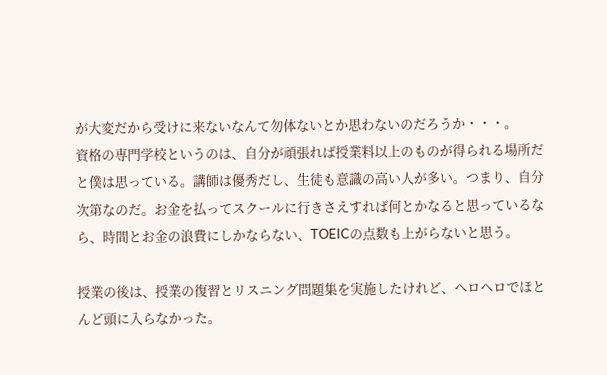が大変だから受けに来ないなんて勿体ないとか思わないのだろうか・・・。
資格の専門学校というのは、自分が頑張れば授業料以上のものが得られる場所だと僕は思っている。講師は優秀だし、生徒も意識の高い人が多い。つまり、自分次第なのだ。お金を払ってスクールに行きさえすれば何とかなると思っているなら、時間とお金の浪費にしかならない、TOEICの点数も上がらないと思う。

授業の後は、授業の復習とリスニング問題集を実施したけれど、ヘロヘロでほとんど頭に入らなかった。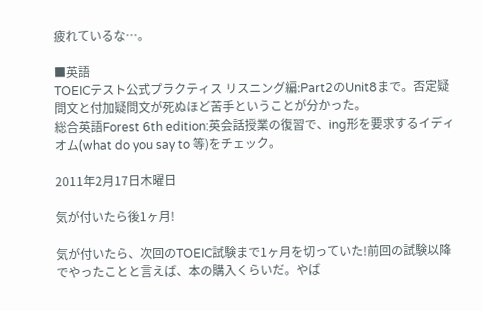疲れているな…。

■英語
TOEICテスト公式プラクティス リスニング編:Part2のUnit8まで。否定疑問文と付加疑問文が死ぬほど苦手ということが分かった。
総合英語Forest 6th edition:英会話授業の復習で、ing形を要求するイディオム(what do you say to 等)をチェック。

2011年2月17日木曜日

気が付いたら後1ヶ月!

気が付いたら、次回のTOEIC試験まで1ヶ月を切っていた!前回の試験以降でやったことと言えば、本の購入くらいだ。やば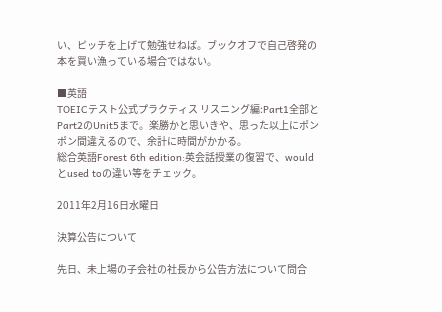い、ピッチを上げて勉強せねば。ブックオフで自己啓発の本を買い漁っている場合ではない。

■英語
TOEICテスト公式プラクティス リスニング編:Part1全部とPart2のUnit5まで。楽勝かと思いきや、思った以上にポンポン間違えるので、余計に時間がかかる。
総合英語Forest 6th edition:英会話授業の復習で、wouldとused toの違い等をチェック。

2011年2月16日水曜日

決算公告について

先日、未上場の子会社の社長から公告方法について問合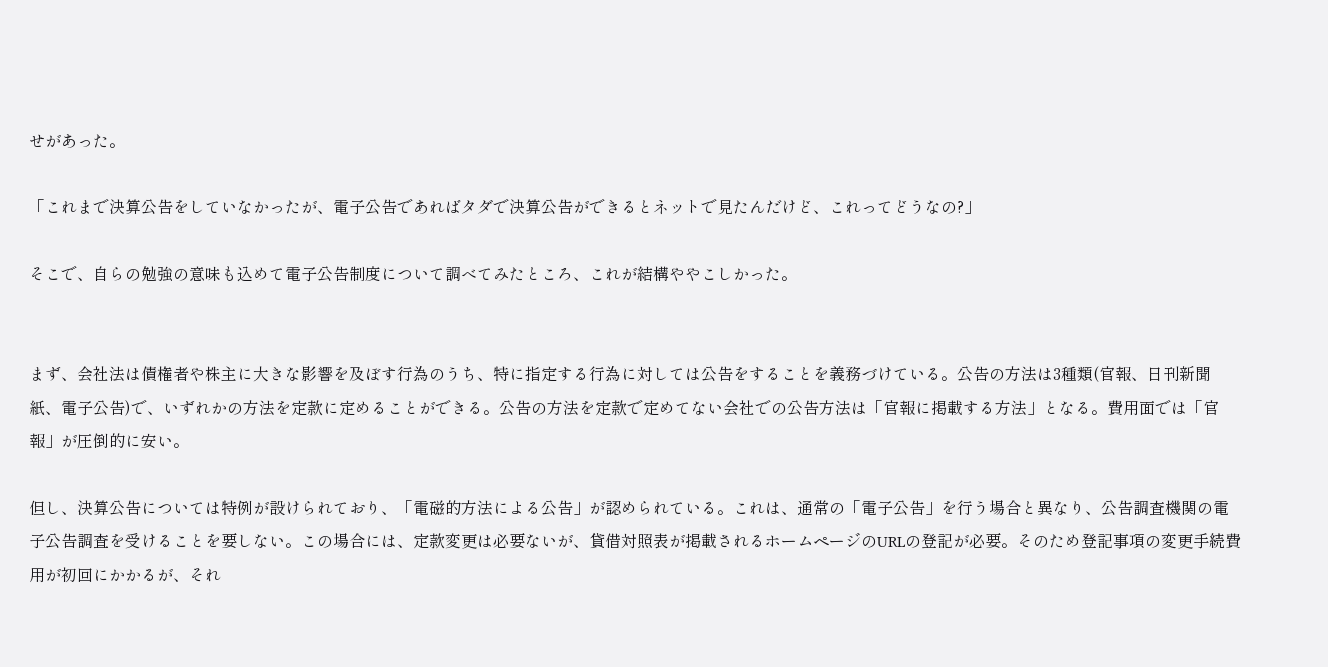せがあった。

「これまで決算公告をしていなかったが、電子公告であればタダで決算公告ができるとネットで見たんだけど、これってどうなの?」

そこで、自らの勉強の意味も込めて電子公告制度について調べてみたところ、これが結構ややこしかった。


まず、会社法は債権者や株主に大きな影響を及ぼす行為のうち、特に指定する行為に対しては公告をすることを義務づけている。公告の方法は3種類(官報、日刊新聞紙、電子公告)で、いずれかの方法を定款に定めることができる。公告の方法を定款で定めてない会社での公告方法は「官報に掲載する方法」となる。費用面では「官報」が圧倒的に安い。

但し、決算公告については特例が設けられており、「電磁的方法による公告」が認められている。これは、通常の「電子公告」を行う場合と異なり、公告調査機関の電子公告調査を受けることを要しない。この場合には、定款変更は必要ないが、貸借対照表が掲載されるホームページのURLの登記が必要。そのため登記事項の変更手続費用が初回にかかるが、それ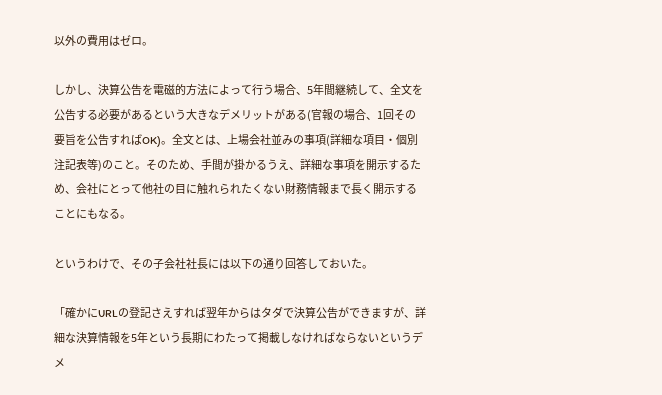以外の費用はゼロ。

しかし、決算公告を電磁的方法によって行う場合、5年間継続して、全文を公告する必要があるという大きなデメリットがある(官報の場合、1回その要旨を公告すればOK)。全文とは、上場会社並みの事項(詳細な項目・個別注記表等)のこと。そのため、手間が掛かるうえ、詳細な事項を開示するため、会社にとって他社の目に触れられたくない財務情報まで長く開示することにもなる。

というわけで、その子会社社長には以下の通り回答しておいた。

「確かにURLの登記さえすれば翌年からはタダで決算公告ができますが、詳細な決算情報を5年という長期にわたって掲載しなければならないというデメ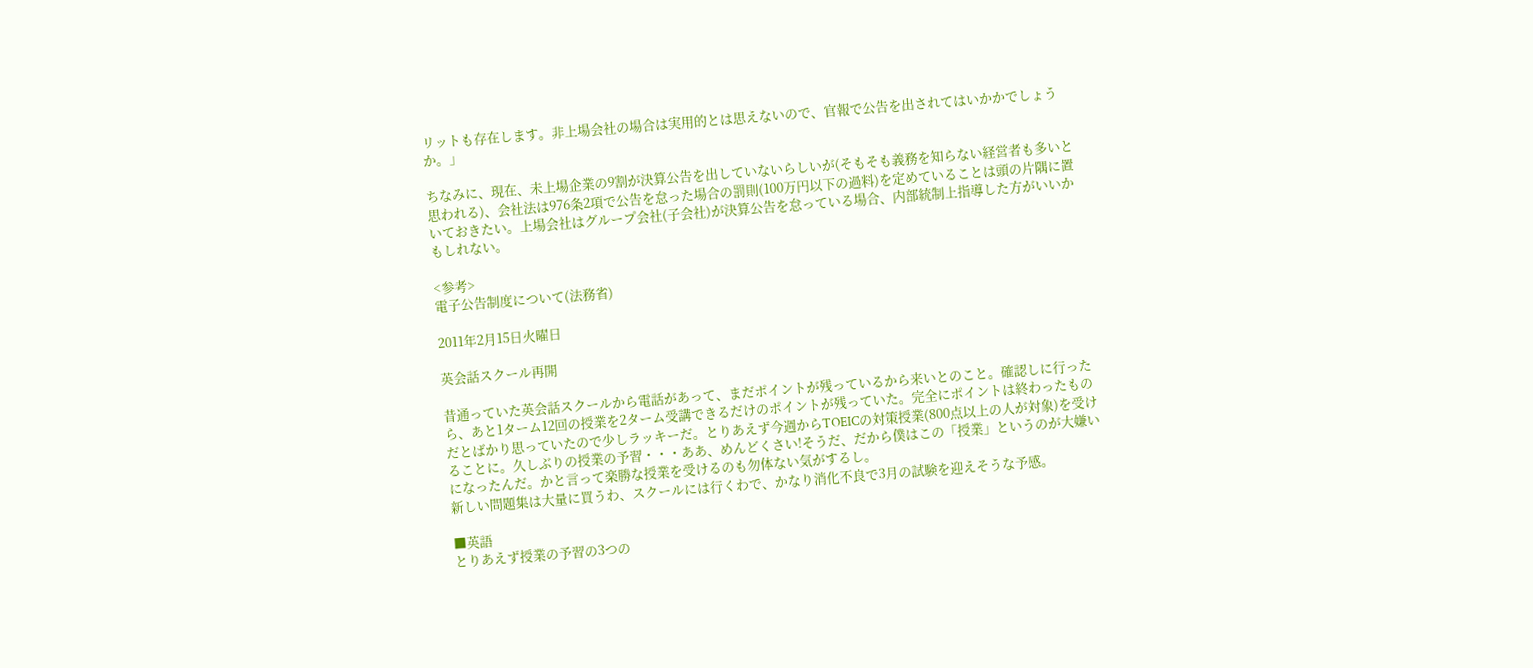リットも存在します。非上場会社の場合は実用的とは思えないので、官報で公告を出されてはいかかでしょうか。」

ちなみに、現在、未上場企業の9割が決算公告を出していないらしいが(そもそも義務を知らない経営者も多いと思われる)、会社法は976条2項で公告を怠った場合の罰則(100万円以下の過料)を定めていることは頭の片隅に置いておきたい。上場会社はグループ会社(子会社)が決算公告を怠っている場合、内部統制上指導した方がいいかもしれない。

<参考>
電子公告制度について(法務省)

2011年2月15日火曜日

英会話スクール再開

昔通っていた英会話スクールから電話があって、まだポイントが残っているから来いとのこと。確認しに行ったら、あと1ターム12回の授業を2ターム受講できるだけのポイントが残っていた。完全にポイントは終わったものだとばかり思っていたので少しラッキーだ。とりあえず今週からTOEICの対策授業(800点以上の人が対象)を受けることに。久しぶりの授業の予習・・・ああ、めんどくさい!そうだ、だから僕はこの「授業」というのが大嫌いになったんだ。かと言って楽勝な授業を受けるのも勿体ない気がするし。
新しい問題集は大量に買うわ、スクールには行くわで、かなり消化不良で3月の試験を迎えそうな予感。

■英語
とりあえず授業の予習の3つの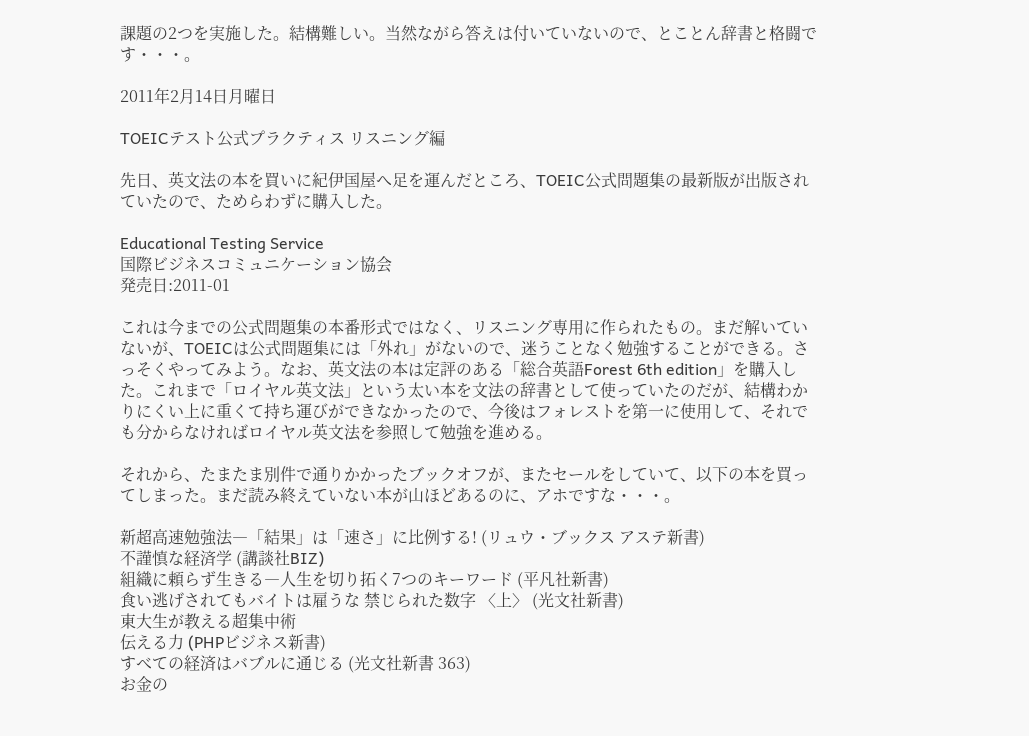課題の2つを実施した。結構難しい。当然ながら答えは付いていないので、とことん辞書と格闘です・・・。

2011年2月14日月曜日

TOEICテスト公式プラクティス リスニング編

先日、英文法の本を買いに紀伊国屋へ足を運んだところ、TOEIC公式問題集の最新版が出版されていたので、ためらわずに購入した。

Educational Testing Service
国際ビジネスコミュニケーション協会
発売日:2011-01

これは今までの公式問題集の本番形式ではなく、リスニング専用に作られたもの。まだ解いていないが、TOEICは公式問題集には「外れ」がないので、迷うことなく勉強することができる。さっそくやってみよう。なお、英文法の本は定評のある「総合英語Forest 6th edition」を購入した。これまで「ロイヤル英文法」という太い本を文法の辞書として使っていたのだが、結構わかりにくい上に重くて持ち運びができなかったので、今後はフォレストを第一に使用して、それでも分からなければロイヤル英文法を参照して勉強を進める。

それから、たまたま別件で通りかかったブックオフが、またセールをしていて、以下の本を買ってしまった。まだ読み終えていない本が山ほどあるのに、アホですな・・・。

新超高速勉強法―「結果」は「速さ」に比例する! (リュウ・ブックス アステ新書)
不謹慎な経済学 (講談社BIZ)
組織に頼らず生きる―人生を切り拓く7つのキーワード (平凡社新書)
食い逃げされてもバイトは雇うな 禁じられた数字 〈上〉 (光文社新書)
東大生が教える超集中術
伝える力 (PHPビジネス新書)
すべての経済はバブルに通じる (光文社新書 363)
お金の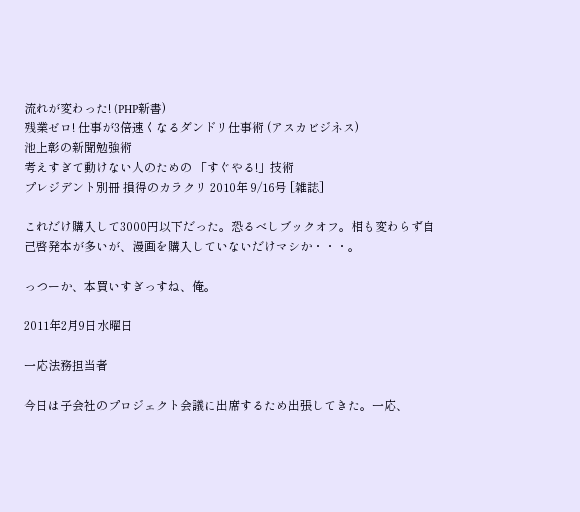流れが変わった! (PHP新書)
残業ゼロ! 仕事が3倍速くなるダンドリ仕事術 (アスカビジネス)
池上彰の新聞勉強術
考えすぎて動けない人のための 「すぐやる!」技術
プレジデント別冊 損得のカラクリ 2010年 9/16号 [雑誌]

これだけ購入して3000円以下だった。恐るべしブックオフ。相も変わらず自己啓発本が多いが、漫画を購入していないだけマシか・・・。

っつーか、本買いすぎっすね、俺。

2011年2月9日水曜日

一応法務担当者

今日は子会社のプロジェクト会議に出席するため出張してきた。一応、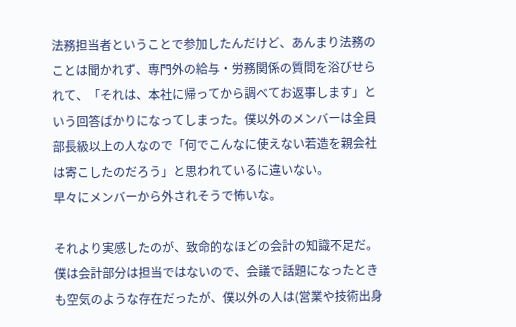法務担当者ということで参加したんだけど、あんまり法務のことは聞かれず、専門外の給与・労務関係の質問を浴びせられて、「それは、本社に帰ってから調べてお返事します」という回答ばかりになってしまった。僕以外のメンバーは全員部長級以上の人なので「何でこんなに使えない若造を親会社は寄こしたのだろう」と思われているに違いない。
早々にメンバーから外されそうで怖いな。

それより実感したのが、致命的なほどの会計の知識不足だ。僕は会計部分は担当ではないので、会議で話題になったときも空気のような存在だったが、僕以外の人は(営業や技術出身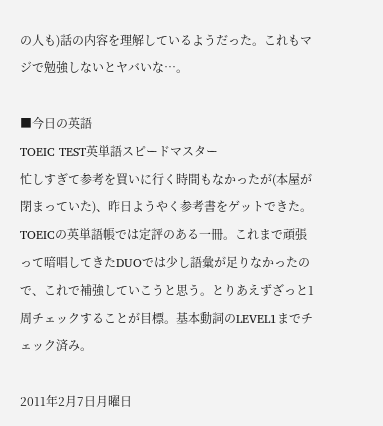の人も)話の内容を理解しているようだった。これもマジで勉強しないとヤバいな…。

■今日の英語
TOEIC TEST英単語スピードマスター
忙しすぎて参考を買いに行く時間もなかったが(本屋が閉まっていた)、昨日ようやく参考書をゲットできた。TOEICの英単語帳では定評のある一冊。これまで頑張って暗唱してきたDUOでは少し語彙が足りなかったので、これで補強していこうと思う。とりあえずざっと1周チェックすることが目標。基本動詞のLEVEL1までチェック済み。

2011年2月7日月曜日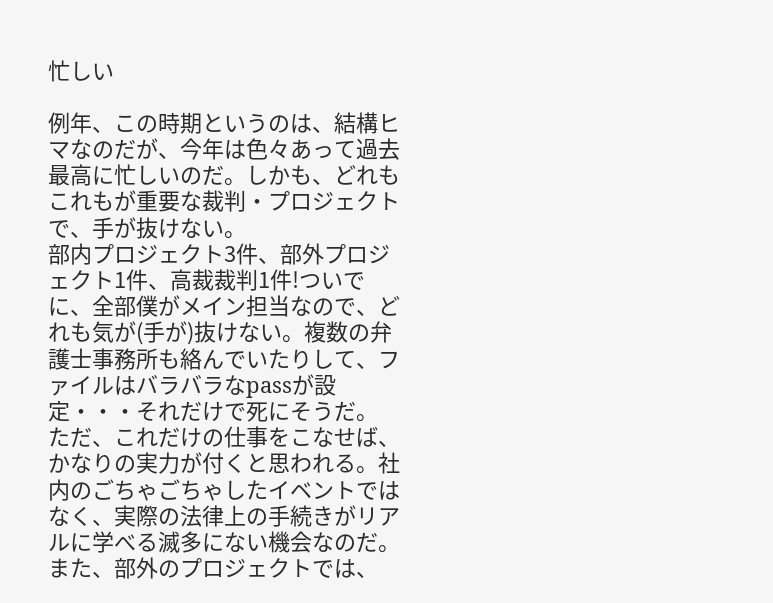忙しい

例年、この時期というのは、結構ヒマなのだが、今年は色々あって過去最高に忙しいのだ。しかも、どれもこれもが重要な裁判・プロジェクトで、手が抜けない。
部内プロジェクト3件、部外プロジェクト1件、高裁裁判1件!ついでに、全部僕がメイン担当なので、どれも気が(手が)抜けない。複数の弁護士事務所も絡んでいたりして、ファイルはバラバラなpassが設定・・・それだけで死にそうだ。
ただ、これだけの仕事をこなせば、かなりの実力が付くと思われる。社内のごちゃごちゃしたイベントではなく、実際の法律上の手続きがリアルに学べる滅多にない機会なのだ。
また、部外のプロジェクトでは、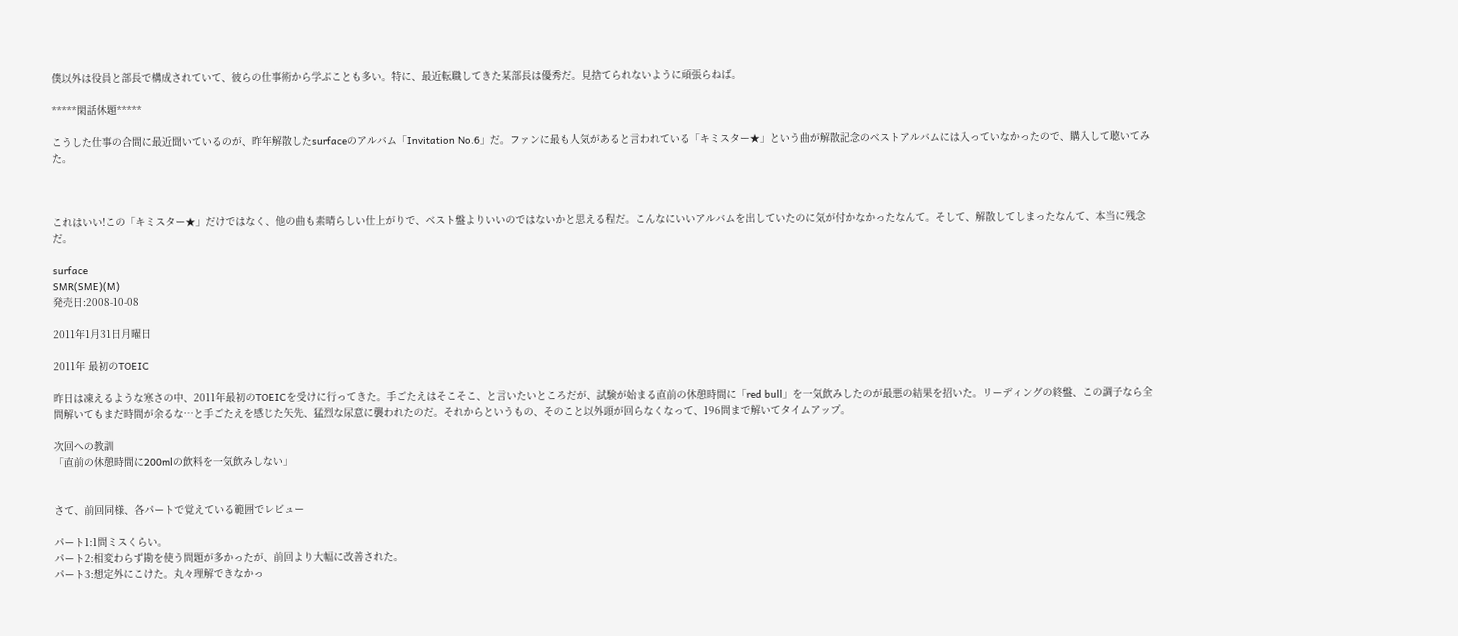僕以外は役員と部長で構成されていて、彼らの仕事術から学ぶことも多い。特に、最近転職してきた某部長は優秀だ。見捨てられないように頑張らねば。

*****閑話休題*****

こうした仕事の合間に最近聞いているのが、昨年解散したsurfaceのアルバム「Invitation No.6」だ。ファンに最も人気があると言われている「キミスター★」という曲が解散記念のベストアルバムには入っていなかったので、購入して聴いてみた。



これはいい!この「キミスター★」だけではなく、他の曲も素晴らしい仕上がりで、ベスト盤よりいいのではないかと思える程だ。こんなにいいアルバムを出していたのに気が付かなかったなんて。そして、解散してしまったなんて、本当に残念だ。

surface
SMR(SME)(M)
発売日:2008-10-08

2011年1月31日月曜日

2011年 最初のTOEIC

昨日は凍えるような寒さの中、2011年最初のTOEICを受けに行ってきた。手ごたえはそこそこ、と言いたいところだが、試験が始まる直前の休憩時間に「red bull」を一気飲みしたのが最悪の結果を招いた。リーディングの終盤、この調子なら全問解いてもまだ時間が余るな…と手ごたえを感じた矢先、猛烈な尿意に襲われたのだ。それからというもの、そのこと以外頭が回らなくなって、196問まで解いてタイムアップ。

次回への教訓
「直前の休憩時間に200mlの飲料を一気飲みしない」


さて、前回同様、各パートで覚えている範囲でレビュー

パート1:1問ミスくらい。
パート2:相変わらず勘を使う問題が多かったが、前回より大幅に改善された。
パート3:想定外にこけた。丸々理解できなかっ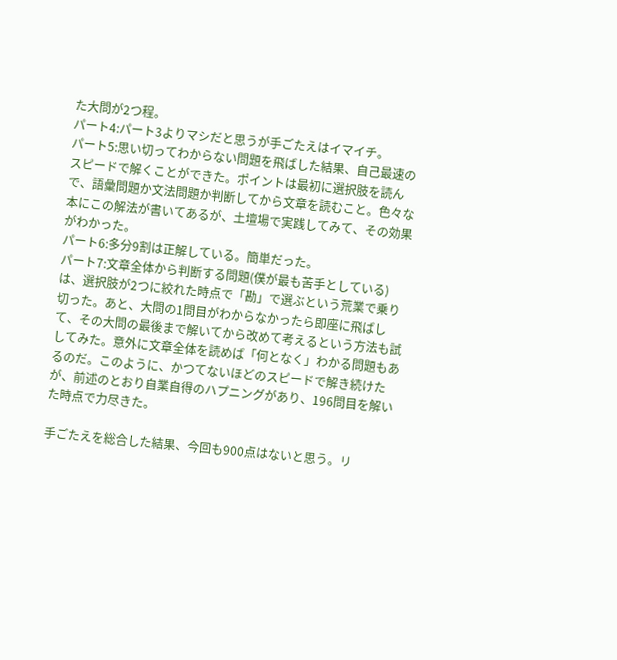た大問が2つ程。
パート4:パート3よりマシだと思うが手ごたえはイマイチ。
パート5:思い切ってわからない問題を飛ばした結果、自己最速のスピードで解くことができた。ポイントは最初に選択肢を読んで、語彙問題か文法問題か判断してから文章を読むこと。色々な本にこの解法が書いてあるが、土壇場で実践してみて、その効果がわかった。
パート6:多分9割は正解している。簡単だった。
パート7:文章全体から判断する問題(僕が最も苦手としている)は、選択肢が2つに絞れた時点で「勘」で選ぶという荒業で乗り切った。あと、大問の1問目がわからなかったら即座に飛ばして、その大問の最後まで解いてから改めて考えるという方法も試してみた。意外に文章全体を読めば「何となく」わかる問題もあるのだ。このように、かつてないほどのスピードで解き続けたが、前述のとおり自業自得のハプニングがあり、196問目を解いた時点で力尽きた。

手ごたえを総合した結果、今回も900点はないと思う。リ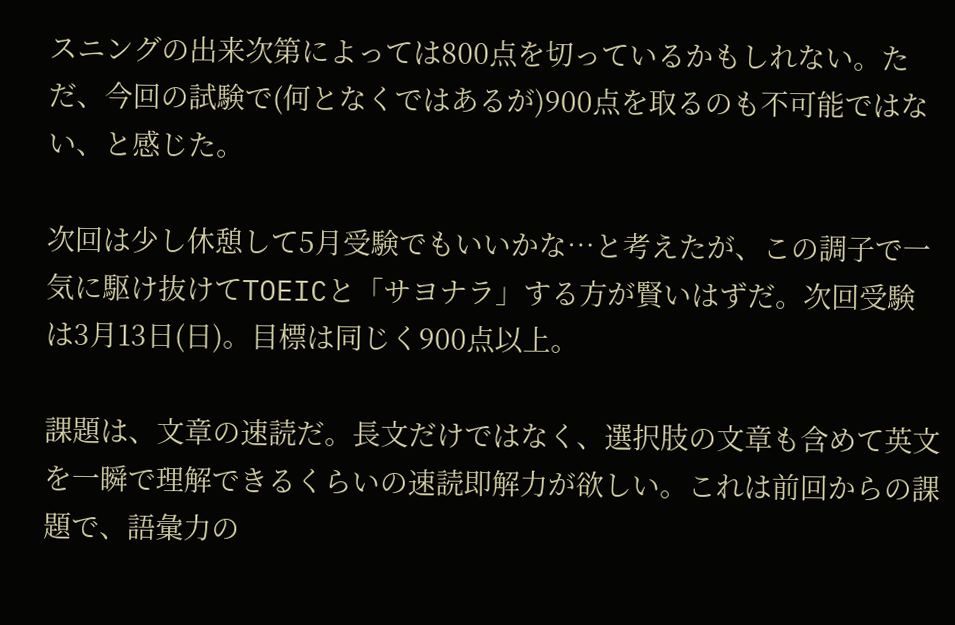スニングの出来次第によっては800点を切っているかもしれない。ただ、今回の試験で(何となくではあるが)900点を取るのも不可能ではない、と感じた。

次回は少し休憩して5月受験でもいいかな…と考えたが、この調子で一気に駆け抜けてTOEICと「サヨナラ」する方が賢いはずだ。次回受験は3月13日(日)。目標は同じく900点以上。

課題は、文章の速読だ。長文だけではなく、選択肢の文章も含めて英文を一瞬で理解できるくらいの速読即解力が欲しい。これは前回からの課題で、語彙力の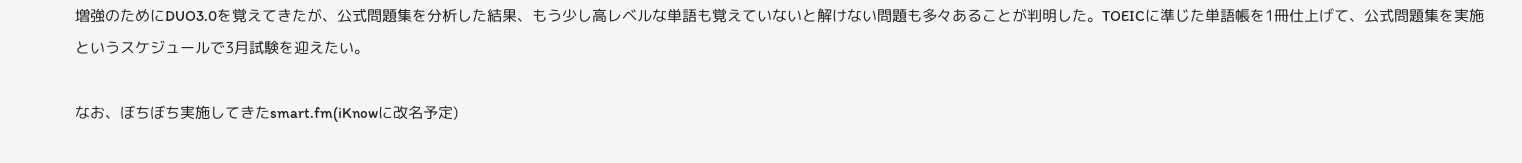増強のためにDUO3.0を覚えてきたが、公式問題集を分析した結果、もう少し高レベルな単語も覚えていないと解けない問題も多々あることが判明した。TOEICに準じた単語帳を1冊仕上げて、公式問題集を実施というスケジュールで3月試験を迎えたい。

なお、ぼちぼち実施してきたsmart.fm(iKnowに改名予定)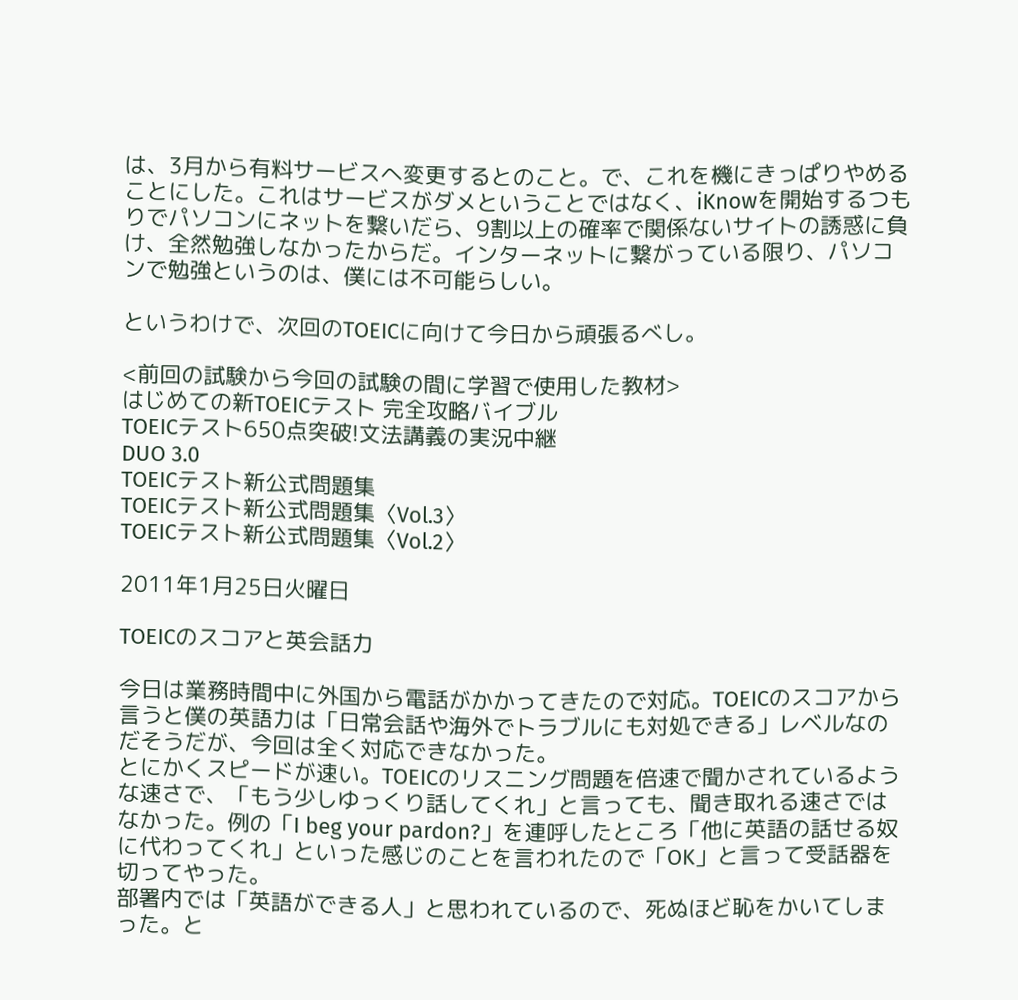は、3月から有料サービスへ変更するとのこと。で、これを機にきっぱりやめることにした。これはサービスがダメということではなく、iKnowを開始するつもりでパソコンにネットを繋いだら、9割以上の確率で関係ないサイトの誘惑に負け、全然勉強しなかったからだ。インターネットに繋がっている限り、パソコンで勉強というのは、僕には不可能らしい。

というわけで、次回のTOEICに向けて今日から頑張るべし。

<前回の試験から今回の試験の間に学習で使用した教材>
はじめての新TOEICテスト 完全攻略バイブル
TOEICテスト650点突破!文法講義の実況中継
DUO 3.0
TOEICテスト新公式問題集
TOEICテスト新公式問題集〈Vol.3〉
TOEICテスト新公式問題集〈Vol.2〉

2011年1月25日火曜日

TOEICのスコアと英会話力

今日は業務時間中に外国から電話がかかってきたので対応。TOEICのスコアから言うと僕の英語力は「日常会話や海外でトラブルにも対処できる」レベルなのだそうだが、今回は全く対応できなかった。
とにかくスピードが速い。TOEICのリスニング問題を倍速で聞かされているような速さで、「もう少しゆっくり話してくれ」と言っても、聞き取れる速さではなかった。例の「I beg your pardon?」を連呼したところ「他に英語の話せる奴に代わってくれ」といった感じのことを言われたので「OK」と言って受話器を切ってやった。
部署内では「英語ができる人」と思われているので、死ぬほど恥をかいてしまった。と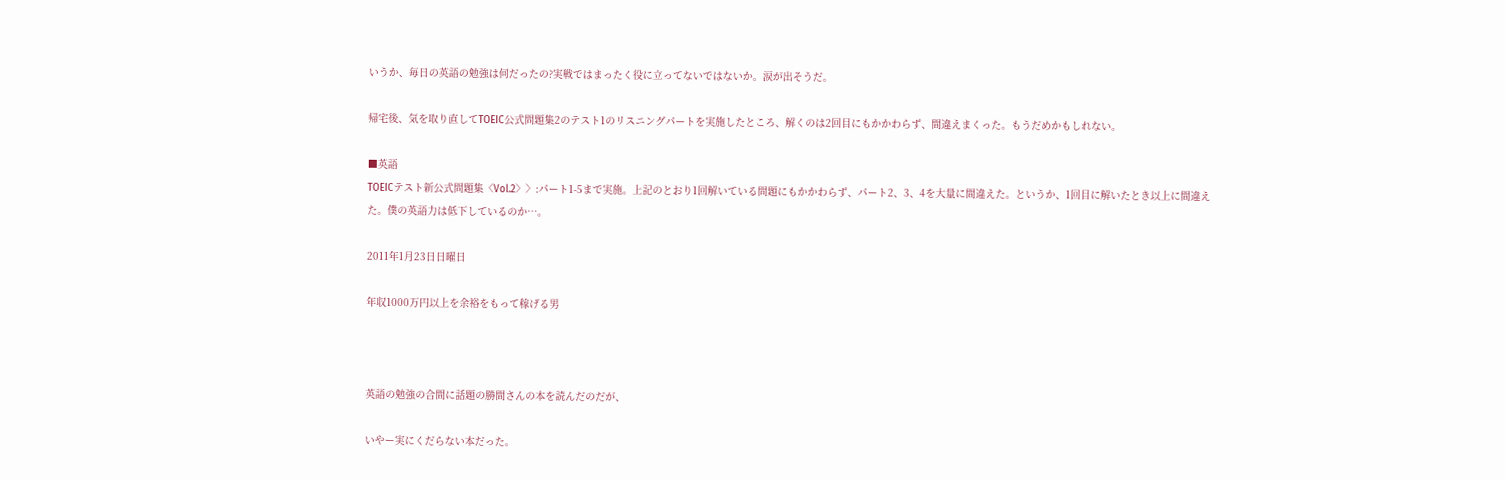いうか、毎日の英語の勉強は何だったの?実戦ではまったく役に立ってないではないか。涙が出そうだ。

帰宅後、気を取り直してTOEIC公式問題集2のテスト1のリスニングパートを実施したところ、解くのは2回目にもかかわらず、間違えまくった。もうだめかもしれない。

■英語
TOEICテスト新公式問題集〈Vol.2〉〉:パート1-5まで実施。上記のとおり1回解いている問題にもかかわらず、パート2、3、4を大量に間違えた。というか、1回目に解いたとき以上に間違えた。僕の英語力は低下しているのか…。

2011年1月23日日曜日

年収1000万円以上を余裕をもって稼げる男



英語の勉強の合間に話題の勝間さんの本を読んだのだが、

いやー実にくだらない本だった。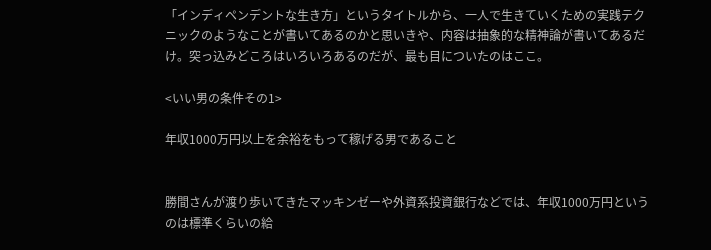「インディペンデントな生き方」というタイトルから、一人で生きていくための実践テクニックのようなことが書いてあるのかと思いきや、内容は抽象的な精神論が書いてあるだけ。突っ込みどころはいろいろあるのだが、最も目についたのはここ。

<いい男の条件その1>

年収1000万円以上を余裕をもって稼げる男であること


勝間さんが渡り歩いてきたマッキンゼーや外資系投資銀行などでは、年収1000万円というのは標準くらいの給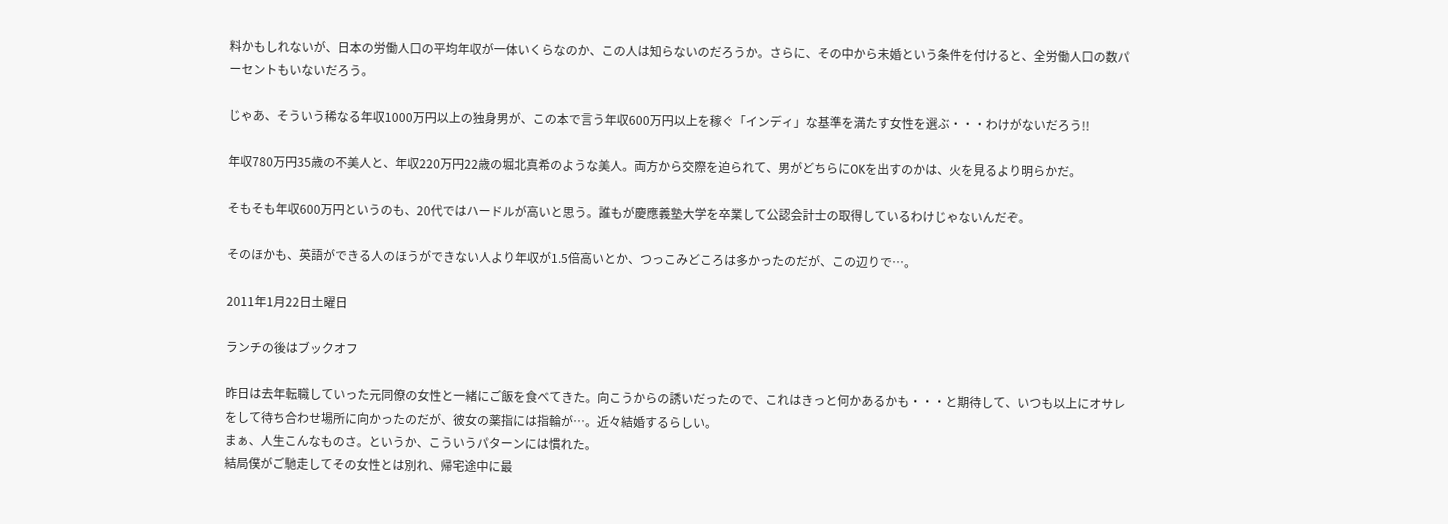料かもしれないが、日本の労働人口の平均年収が一体いくらなのか、この人は知らないのだろうか。さらに、その中から未婚という条件を付けると、全労働人口の数パーセントもいないだろう。

じゃあ、そういう稀なる年収1000万円以上の独身男が、この本で言う年収600万円以上を稼ぐ「インディ」な基準を満たす女性を選ぶ・・・わけがないだろう!!

年収780万円35歳の不美人と、年収220万円22歳の堀北真希のような美人。両方から交際を迫られて、男がどちらにOKを出すのかは、火を見るより明らかだ。

そもそも年収600万円というのも、20代ではハードルが高いと思う。誰もが慶應義塾大学を卒業して公認会計士の取得しているわけじゃないんだぞ。

そのほかも、英語ができる人のほうができない人より年収が1.5倍高いとか、つっこみどころは多かったのだが、この辺りで…。

2011年1月22日土曜日

ランチの後はブックオフ

昨日は去年転職していった元同僚の女性と一緒にご飯を食べてきた。向こうからの誘いだったので、これはきっと何かあるかも・・・と期待して、いつも以上にオサレをして待ち合わせ場所に向かったのだが、彼女の薬指には指輪が…。近々結婚するらしい。
まぁ、人生こんなものさ。というか、こういうパターンには慣れた。
結局僕がご馳走してその女性とは別れ、帰宅途中に最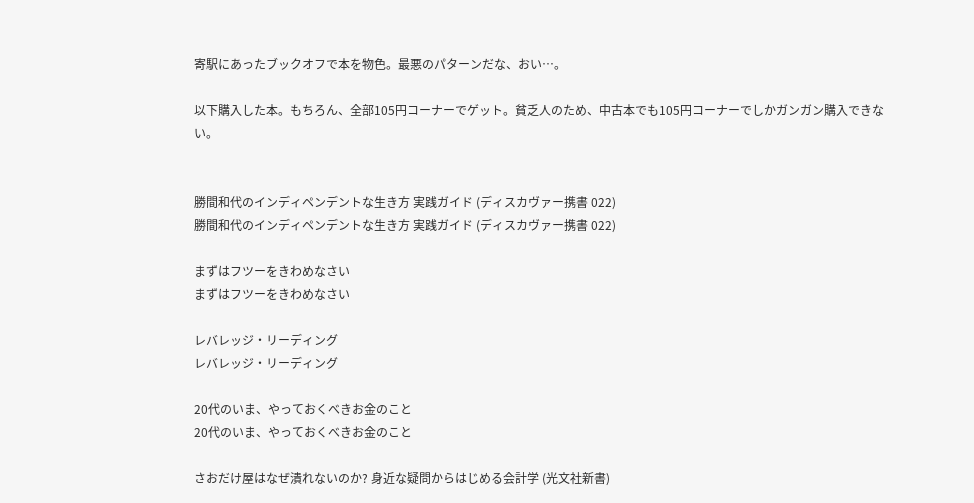寄駅にあったブックオフで本を物色。最悪のパターンだな、おい…。

以下購入した本。もちろん、全部105円コーナーでゲット。貧乏人のため、中古本でも105円コーナーでしかガンガン購入できない。


勝間和代のインディペンデントな生き方 実践ガイド (ディスカヴァー携書 022)
勝間和代のインディペンデントな生き方 実践ガイド (ディスカヴァー携書 022)

まずはフツーをきわめなさい
まずはフツーをきわめなさい

レバレッジ・リーディング
レバレッジ・リーディング

20代のいま、やっておくべきお金のこと
20代のいま、やっておくべきお金のこと

さおだけ屋はなぜ潰れないのか? 身近な疑問からはじめる会計学 (光文社新書)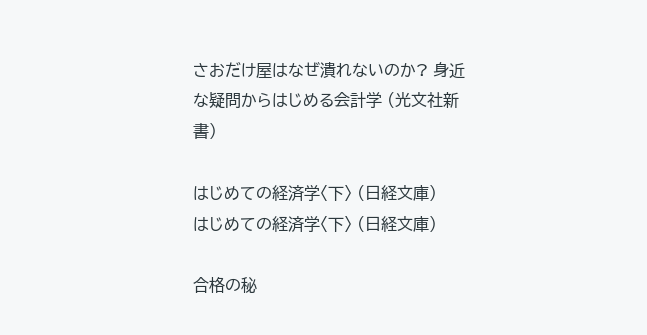さおだけ屋はなぜ潰れないのか? 身近な疑問からはじめる会計学 (光文社新書)

はじめての経済学〈下〉 (日経文庫)
はじめての経済学〈下〉 (日経文庫)

合格の秘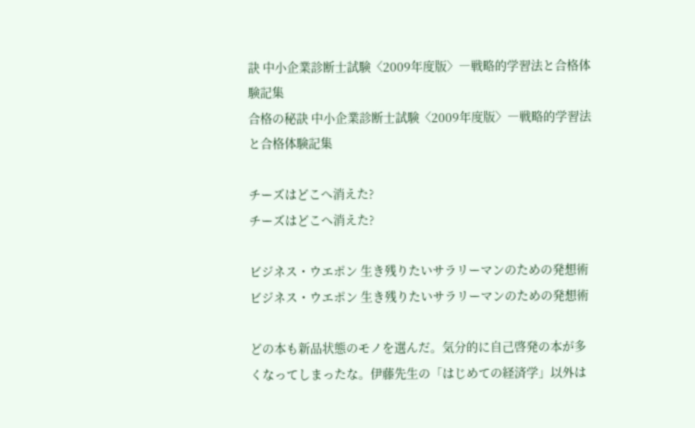訣 中小企業診断士試験〈2009年度版〉―戦略的学習法と合格体験記集
合格の秘訣 中小企業診断士試験〈2009年度版〉―戦略的学習法と合格体験記集

チーズはどこへ消えた?
チーズはどこへ消えた?

ビジネス・ウエポン 生き残りたいサラリーマンのための発想術
ビジネス・ウエポン 生き残りたいサラリーマンのための発想術

どの本も新品状態のモノを選んだ。気分的に自己啓発の本が多くなってしまったな。伊藤先生の「はじめての経済学」以外は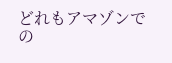どれもアマゾンでの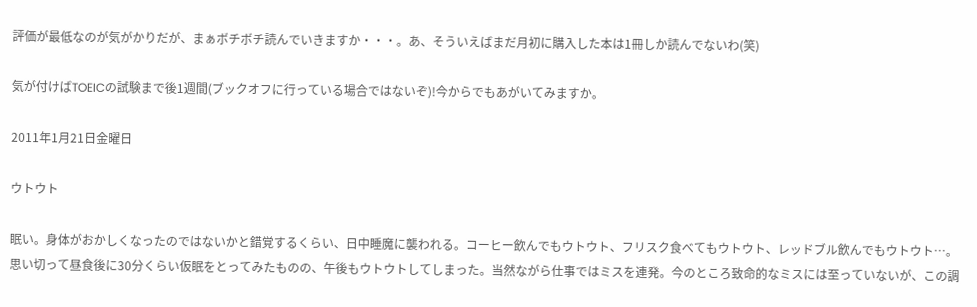評価が最低なのが気がかりだが、まぁボチボチ読んでいきますか・・・。あ、そういえばまだ月初に購入した本は1冊しか読んでないわ(笑)

気が付けばTOEICの試験まで後1週間(ブックオフに行っている場合ではないぞ)!今からでもあがいてみますか。

2011年1月21日金曜日

ウトウト

眠い。身体がおかしくなったのではないかと錯覚するくらい、日中睡魔に襲われる。コーヒー飲んでもウトウト、フリスク食べてもウトウト、レッドブル飲んでもウトウト…。思い切って昼食後に30分くらい仮眠をとってみたものの、午後もウトウトしてしまった。当然ながら仕事ではミスを連発。今のところ致命的なミスには至っていないが、この調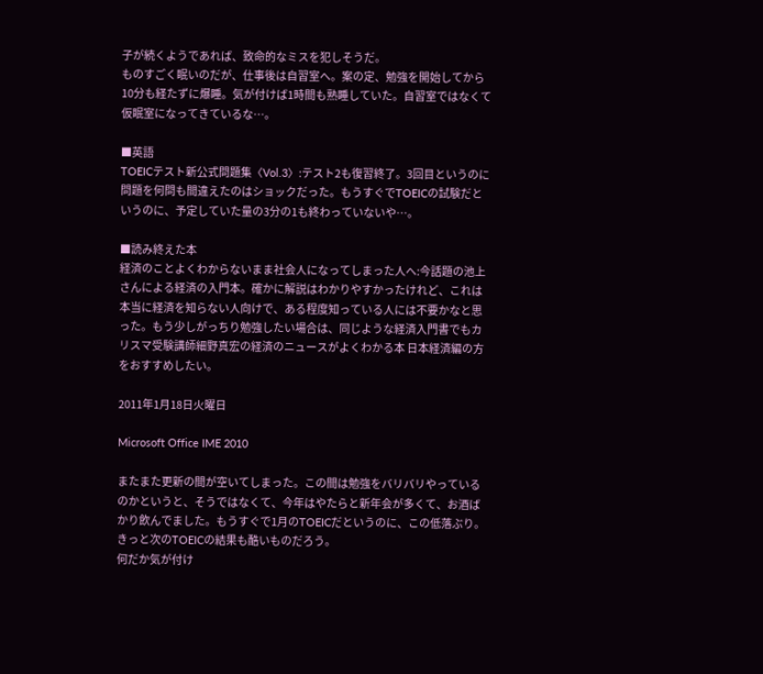子が続くようであれば、致命的なミスを犯しそうだ。
ものすごく眠いのだが、仕事後は自習室へ。案の定、勉強を開始してから10分も経たずに爆睡。気が付けば1時間も熟睡していた。自習室ではなくて仮眠室になってきているな…。

■英語
TOEICテスト新公式問題集〈Vol.3〉:テスト2も復習終了。3回目というのに問題を何問も間違えたのはショックだった。もうすぐでTOEICの試験だというのに、予定していた量の3分の1も終わっていないや…。

■読み終えた本
経済のことよくわからないまま社会人になってしまった人へ:今話題の池上さんによる経済の入門本。確かに解説はわかりやすかったけれど、これは本当に経済を知らない人向けで、ある程度知っている人には不要かなと思った。もう少しがっちり勉強したい場合は、同じような経済入門書でもカリスマ受験講師細野真宏の経済のニュースがよくわかる本 日本経済編の方をおすすめしたい。

2011年1月18日火曜日

Microsoft Office IME 2010

またまた更新の間が空いてしまった。この間は勉強をバリバリやっているのかというと、そうではなくて、今年はやたらと新年会が多くて、お酒ばかり飲んでました。もうすぐで1月のTOEICだというのに、この低落ぶり。きっと次のTOEICの結果も酷いものだろう。
何だか気が付け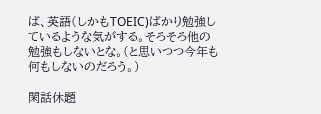ば、英語(しかもTOEIC)ばかり勉強しているような気がする。そろそろ他の勉強もしないとな。(と思いつつ今年も何もしないのだろう。)

閑話休題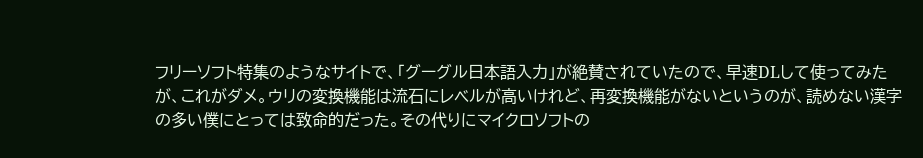フリーソフト特集のようなサイトで、「グーグル日本語入力」が絶賛されていたので、早速DLして使ってみたが、これがダメ。ウリの変換機能は流石にレベルが高いけれど、再変換機能がないというのが、読めない漢字の多い僕にとっては致命的だった。その代りにマイクロソフトの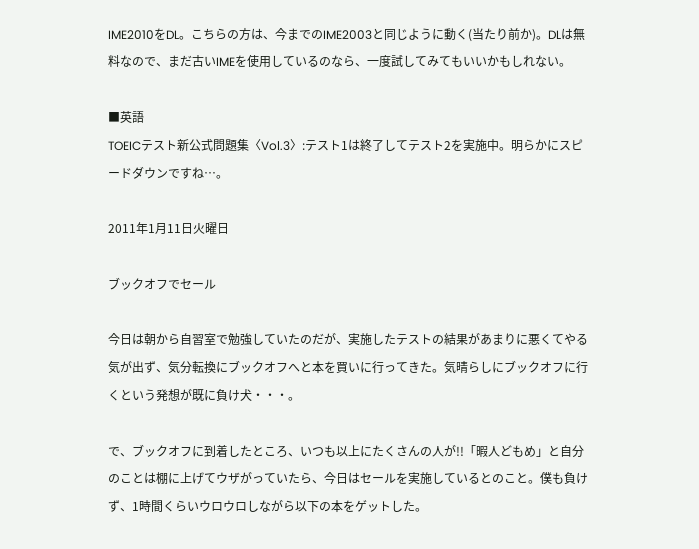IME2010をDL。こちらの方は、今までのIME2003と同じように動く(当たり前か)。DLは無料なので、まだ古いIMEを使用しているのなら、一度試してみてもいいかもしれない。

■英語
TOEICテスト新公式問題集〈Vol.3〉:テスト1は終了してテスト2を実施中。明らかにスピードダウンですね…。

2011年1月11日火曜日

ブックオフでセール

今日は朝から自習室で勉強していたのだが、実施したテストの結果があまりに悪くてやる気が出ず、気分転換にブックオフへと本を買いに行ってきた。気晴らしにブックオフに行くという発想が既に負け犬・・・。

で、ブックオフに到着したところ、いつも以上にたくさんの人が!!「暇人どもめ」と自分のことは棚に上げてウザがっていたら、今日はセールを実施しているとのこと。僕も負けず、1時間くらいウロウロしながら以下の本をゲットした。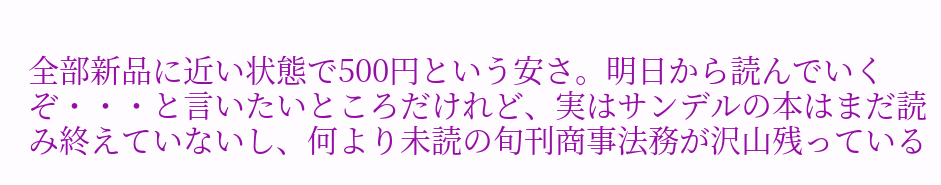全部新品に近い状態で500円という安さ。明日から読んでいくぞ・・・と言いたいところだけれど、実はサンデルの本はまだ読み終えていないし、何より未読の旬刊商事法務が沢山残っている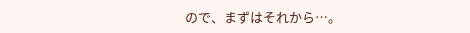ので、まずはそれから…。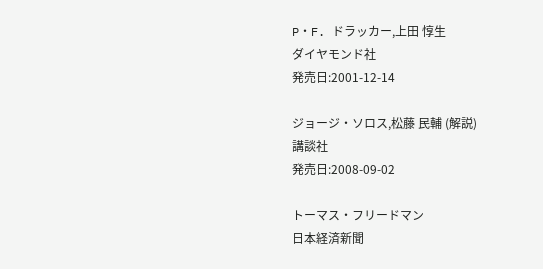P・F. ドラッカー,上田 惇生
ダイヤモンド社
発売日:2001-12-14

ジョージ・ソロス,松藤 民輔 (解説)
講談社
発売日:2008-09-02

トーマス・フリードマン
日本経済新聞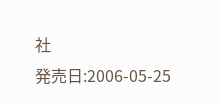社
発売日:2006-05-25